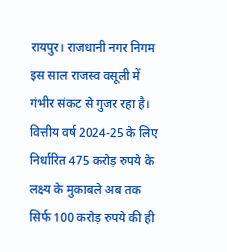रायपुर। राजधानी नगर निगम इस साल राजस्व वसूली में गंभीर संकट से गुजर रहा है। वित्तीय वर्ष 2024-25 के लिए निर्धारित 475 करोड़ रुपये के लक्ष्य के मुकाबले अब तक सिर्फ 100 करोड़ रुपये की ही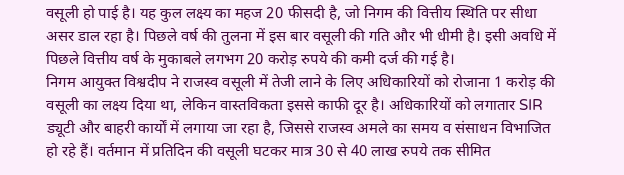वसूली हो पाई है। यह कुल लक्ष्य का महज 20 फीसदी है, जो निगम की वित्तीय स्थिति पर सीधा असर डाल रहा है। पिछले वर्ष की तुलना में इस बार वसूली की गति और भी धीमी है। इसी अवधि में पिछले वित्तीय वर्ष के मुकाबले लगभग 20 करोड़ रुपये की कमी दर्ज की गई है।
निगम आयुक्त विश्वदीप ने राजस्व वसूली में तेजी लाने के लिए अधिकारियों को रोजाना 1 करोड़ की वसूली का लक्ष्य दिया था, लेकिन वास्तविकता इससे काफी दूर है। अधिकारियों को लगातार SIR ड्यूटी और बाहरी कार्यों में लगाया जा रहा है, जिससे राजस्व अमले का समय व संसाधन विभाजित हो रहे हैं। वर्तमान में प्रतिदिन की वसूली घटकर मात्र 30 से 40 लाख रुपये तक सीमित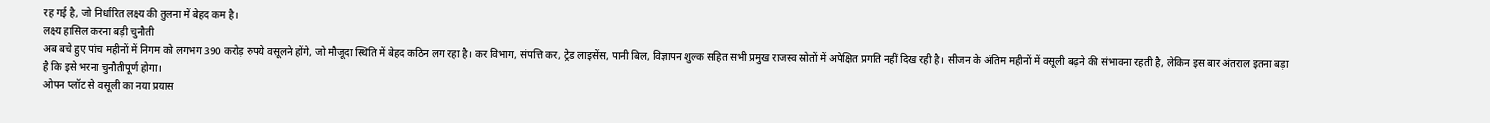रह गई है, जो निर्धारित लक्ष्य की तुलना में बेहद कम है।
लक्ष्य हासिल करना बड़ी चुनौती
अब बचे हुए पांच महीनों में निगम को लगभग 390 करोड़ रुपये वसूलने होंगे, जो मौजूदा स्थिति में बेहद कठिन लग रहा है। कर विभाग, संपत्ति कर, ट्रेड लाइसेंस, पानी बिल, विज्ञापन शुल्क सहित सभी प्रमुख राजस्व स्रोतों में अपेक्षित प्रगति नहीं दिख रही है। सीजन के अंतिम महीनों में वसूली बढ़ने की संभावना रहती है, लेकिन इस बार अंतराल इतना बड़ा है कि इसे भरना चुनौतीपूर्ण होगा।
ओपन प्लॉट से वसूली का नया प्रयास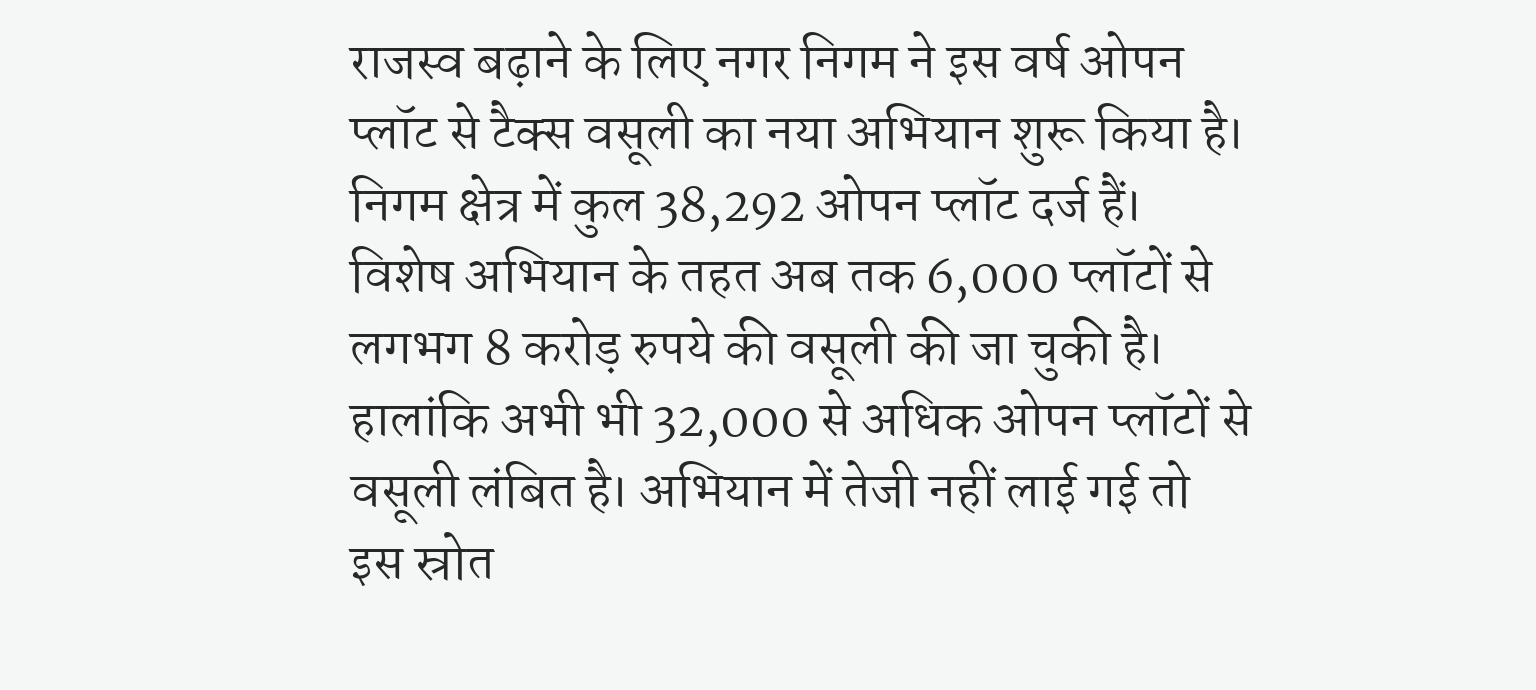राजस्व बढ़ाने के लिए नगर निगम ने इस वर्ष ओपन प्लॉट से टैक्स वसूली का नया अभियान शुरू किया है। निगम क्षेत्र में कुल 38,292 ओपन प्लॉट दर्ज हैं। विशेष अभियान के तहत अब तक 6,000 प्लॉटों से लगभग 8 करोड़ रुपये की वसूली की जा चुकी है। हालांकि अभी भी 32,000 से अधिक ओपन प्लॉटों से वसूली लंबित है। अभियान में तेजी नहीं लाई गई तो इस स्रोत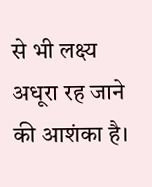से भी लक्ष्य अधूरा रह जाने की आशंका है।